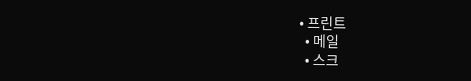• 프린트
  • 메일
  • 스크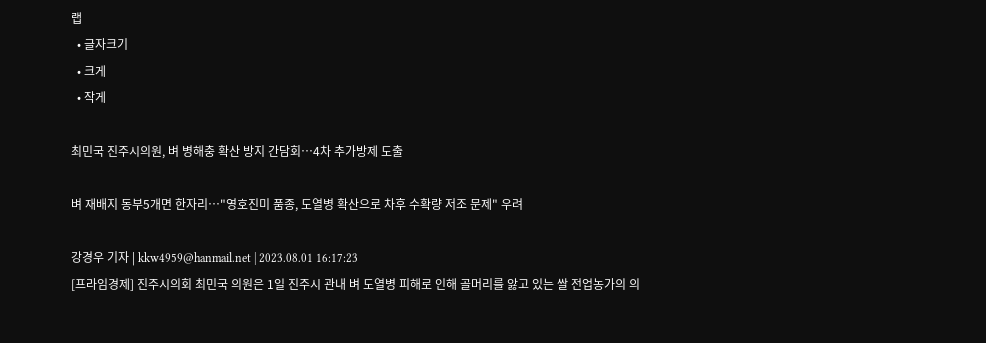랩
  • 글자크기
  • 크게
  • 작게

최민국 진주시의원, 벼 병해충 확산 방지 간담회…4차 추가방제 도출

벼 재배지 동부5개면 한자리…"영호진미 품종, 도열병 확산으로 차후 수확량 저조 문제" 우려

강경우 기자 | kkw4959@hanmail.net | 2023.08.01 16:17:23
[프라임경제] 진주시의회 최민국 의원은 1일 진주시 관내 벼 도열병 피해로 인해 골머리를 앓고 있는 쌀 전업농가의 의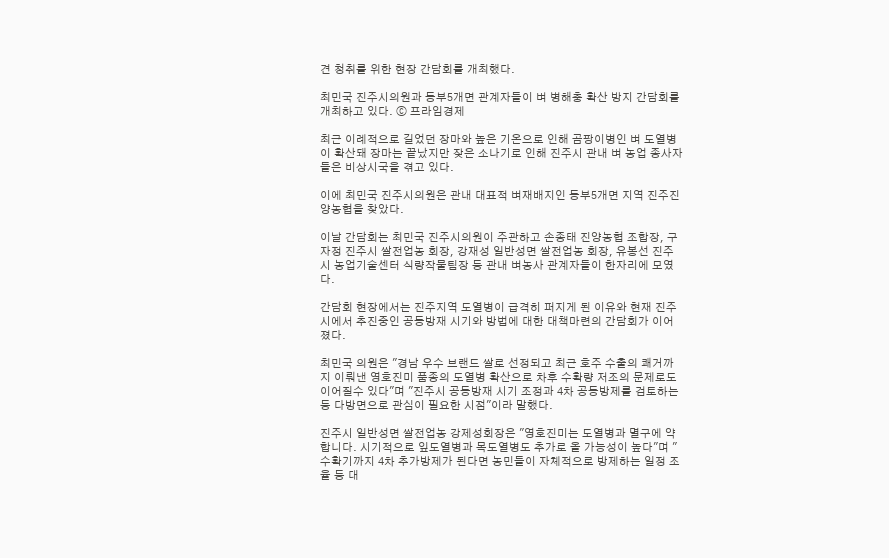견 청취를 위한 현장 간담회를 개최했다.

최민국 진주시의원과 동부5개면 관계자들이 벼 병해충 확산 방지 간담회를 개최하고 있다. ⓒ 프라임경제

최근 이례적으로 길었던 장마와 높은 기온으로 인해 곰팡이병인 벼 도열병이 확산돼 장마는 끝났지만 잦은 소나기로 인해 진주시 관내 벼 농업 종사자들은 비상시국을 겪고 있다.

이에 최민국 진주시의원은 관내 대표적 벼재배지인 동부5개면 지역 진주진양농협을 찾았다.

이날 간담회는 최민국 진주시의원이 주관하고 손종태 진양농협 조합장, 구자정 진주시 쌀전업농 회장, 강재성 일반성면 쌀전업농 회장, 유봉선 진주시 농업기술센터 식량작물팀장 등 관내 벼농사 관계자들이 한자리에 모였다.

간담회 현장에서는 진주지역 도열병이 급격히 퍼지게 된 이유와 현재 진주시에서 추진중인 공동방재 시기와 방법에 대한 대책마련의 간담회가 이어졌다.

최민국 의원은 "경남 우수 브랜드 쌀로 선정되고 최근 호주 수출의 쾌거까지 이뤄낸 영호진미 품종의 도열병 확산으로 차후 수확량 저조의 문제로도 이어질수 있다"며 "진주시 공동방재 시기 조정과 4차 공동방제를 검토하는 등 다방면으로 관심이 필요한 시점"이라 말했다.

진주시 일반성면 쌀전업농 강제성회장은 "영호진미는 도열병과 멸구에 약합니다. 시기적으로 잎도열병과 목도열병도 추가로 올 가능성이 높다"며 "수확기까지 4차 추가방제가 된다면 농민들이 자체적으로 방제하는 일정 조율 등 대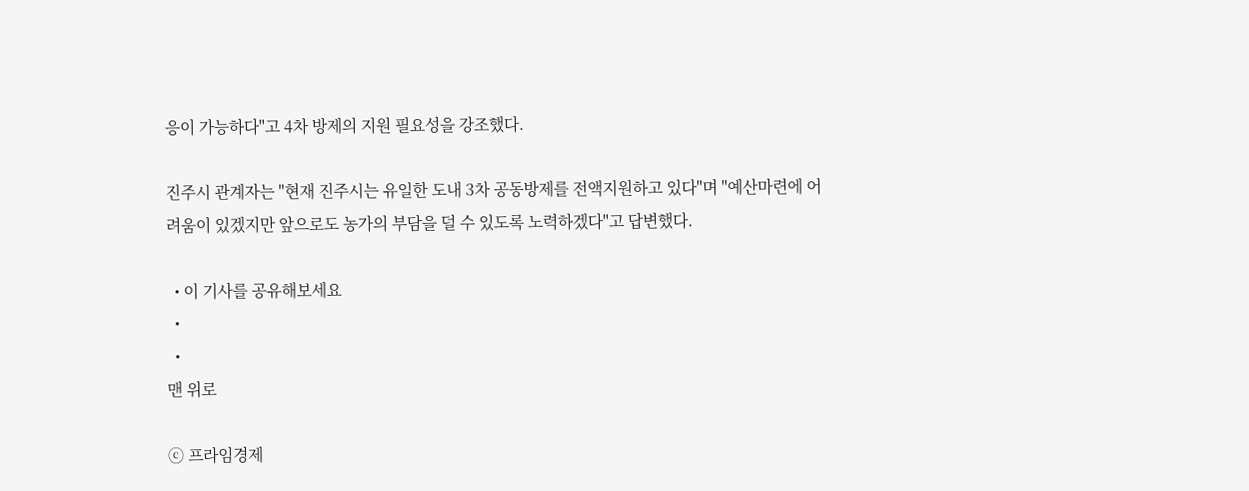응이 가능하다"고 4차 방제의 지원 필요성을 강조했다.

진주시 관계자는 "현재 진주시는 유일한 도내 3차 공동방제를 전액지원하고 있다"며 "예산마련에 어려움이 있겠지만 앞으로도 농가의 부담을 덜 수 있도록 노력하겠다"고 답변했다.

  • 이 기사를 공유해보세요
  •
  •
맨 위로

ⓒ 프라임경제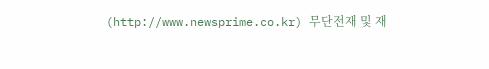(http://www.newsprime.co.kr) 무단전재 및 재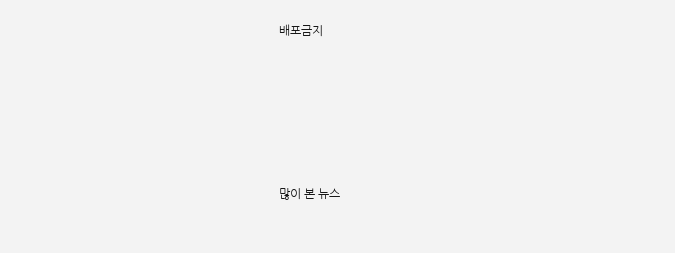배포금지






많이 본 뉴스